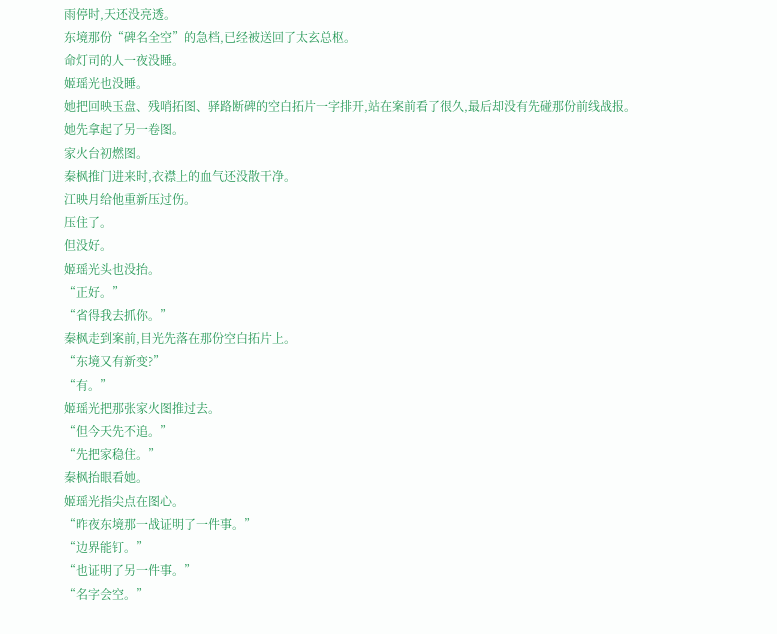雨停时,天还没亮透。
东境那份“碑名全空”的急档,已经被送回了太玄总枢。
命灯司的人一夜没睡。
姬瑶光也没睡。
她把回映玉盘、残哨拓图、驿路断碑的空白拓片一字排开,站在案前看了很久,最后却没有先碰那份前线战报。
她先拿起了另一卷图。
家火台初燃图。
秦枫推门进来时,衣襟上的血气还没散干净。
江映月给他重新压过伤。
压住了。
但没好。
姬瑶光头也没抬。
“正好。”
“省得我去抓你。”
秦枫走到案前,目光先落在那份空白拓片上。
“东境又有新变?”
“有。”
姬瑶光把那张家火图推过去。
“但今天先不追。”
“先把家稳住。”
秦枫抬眼看她。
姬瑶光指尖点在图心。
“昨夜东境那一战证明了一件事。”
“边界能钉。”
“也证明了另一件事。”
“名字会空。”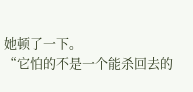她顿了一下。
“它怕的不是一个能杀回去的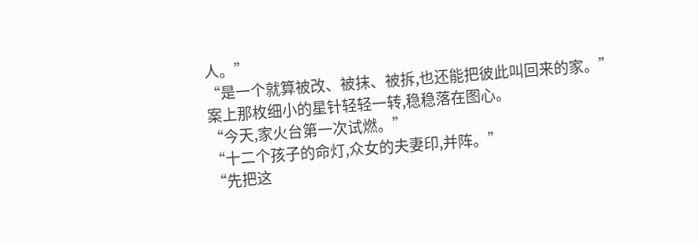人。”
“是一个就算被改、被抹、被拆,也还能把彼此叫回来的家。”
案上那枚细小的星针轻轻一转,稳稳落在图心。
“今天,家火台第一次试燃。”
“十二个孩子的命灯,众女的夫妻印,并阵。”
“先把这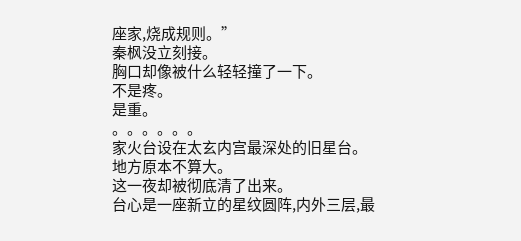座家,烧成规则。”
秦枫没立刻接。
胸口却像被什么轻轻撞了一下。
不是疼。
是重。
。。。。。。
家火台设在太玄内宫最深处的旧星台。
地方原本不算大。
这一夜却被彻底清了出来。
台心是一座新立的星纹圆阵,内外三层,最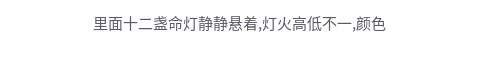里面十二盏命灯静静悬着,灯火高低不一,颜色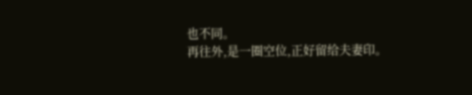也不同。
再往外,是一圈空位,正好留给夫妻印。